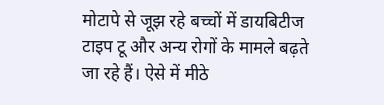मोटापे से जूझ रहे बच्चों में डायबिटीज टाइप टू और अन्य रोगों के मामले बढ़ते जा रहे हैं। ऐसे में मीठे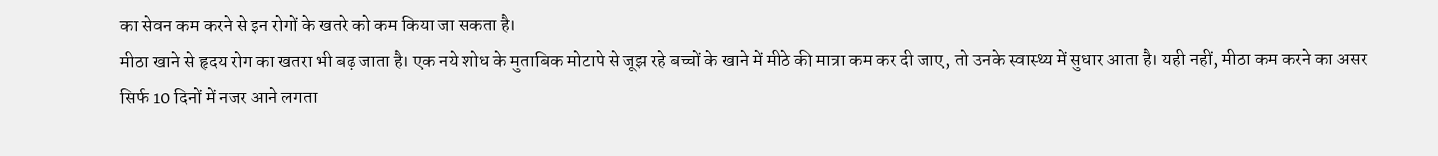का सेवन कम करने से इन रोगों के खतरे को कम किया जा सकता है।
मीठा खाने से हृदय रोग का खतरा भी बढ़ जाता है। एक नये शोध के मुताबिक मोटापे से जूझ रहे बच्चों के खाने में मीठे की मात्रा कम कर दी जाए, तो उनके स्वास्थ्य में सुधार आता है। यही नहीं, मीठा कम करने का असर सिर्फ 10 दिनों में नजर आने लगता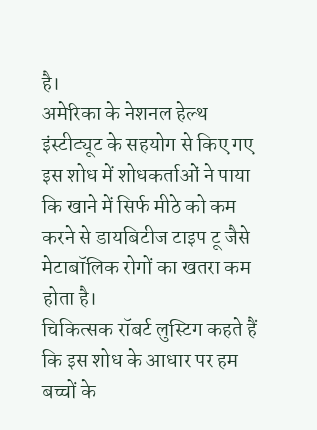है।
अमेरिका के नेशनल हेल्थ इंस्टीट्यूट के सहयोग से किए गए इस शोध में शोधकर्ताओं ने पाया कि खाने में सिर्फ मीठे को कम करने से डायबिटीज टाइप टू जैसे मेटाबॉलिक रोगों का खतरा कम होता है।
चिकित्सक रॉबर्ट लुस्टिग कहते हैं कि इस शोध के आधार पर हम बच्चों के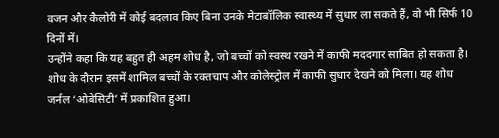वजन और कैलोरी में कोई बदलाव किए बिना उनके मेटाबॉलिक स्वास्थ्य में सुधार ला सकते हैं, वो भी सिर्फ 10 दिनों में।
उन्होंने कहा कि यह बहुत ही अहम शोध है, जो बच्चों को स्वस्थ रखने में काफी मददगार साबित हो सकता है। शोध के दौरान इसमें शामिल बच्चों के रक्तचाप और कोलेस्ट्रोल में काफी सुधार देखने को मिला। यह शोध जर्नल ‘ओबेसिटी’ में प्रकाशित हुआ।